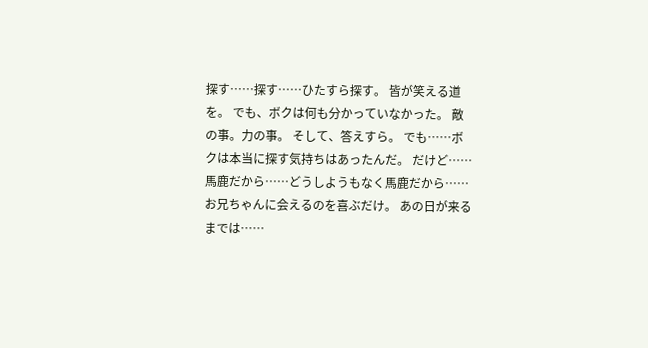探す……探す……ひたすら探す。 皆が笑える道を。 でも、ボクは何も分かっていなかった。 敵の事。力の事。 そして、答えすら。 でも……ボクは本当に探す気持ちはあったんだ。 だけど……馬鹿だから……どうしようもなく馬鹿だから……お兄ちゃんに会えるのを喜ぶだけ。 あの日が来るまでは……